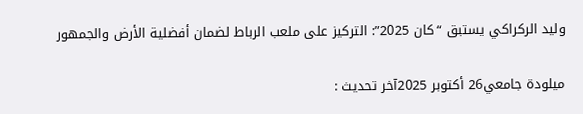وليد الركراكي يستبق “كان 2025”: التركيز على ملعب الرباط لضمان أفضلية الأرض والجمهور

ميلودة جامعي26 أكتوبر 2025آخر تحديث :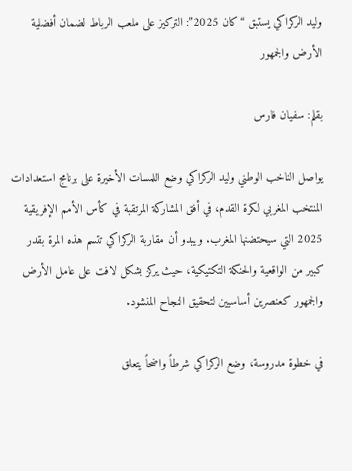وليد الركراكي يستبق “كان 2025”: التركيز على ملعب الرباط لضمان أفضلية الأرض والجمهور

بقلم: سفيان فارس

يواصل الناخب الوطني وليد الركراكي وضع اللمسات الأخيرة على برنامج استعدادات المنتخب المغربي لكرة القدم، في أفق المشاركة المرتقبة في كأس الأمم الإفريقية 2025 التي سيحتضنها المغرب. ويبدو أن مقاربة الركراكي تتسم هذه المرة بقدر كبير من الواقعية والحنكة التكتيكية، حيث يركز بشكل لافت على عامل الأرض والجمهور كعنصرين أساسيين لتحقيق النجاح المنشود.

في خطوة مدروسة، وضع الركراكي شرطاً واضحاً يتعلق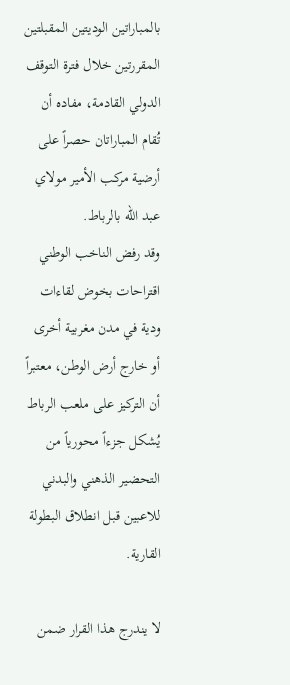بالمباراتين الوديتين المقبلتين المقررتين خلال فترة التوقف الدولي القادمة، مفاده أن تُقام المباراتان حصراً على أرضية مركب الأمير مولاي عبد الله بالرباط.
وقد رفض الناخب الوطني اقتراحات بخوض لقاءات ودية في مدن مغربية أخرى أو خارج أرض الوطن، معتبراً أن التركيز على ملعب الرباط يُشكل جزءاً محورياً من التحضير الذهني والبدني للاعبين قبل انطلاق البطولة القارية.

لا يندرج هذا القرار ضمن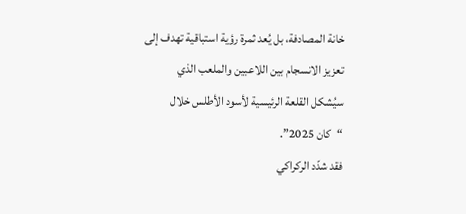خانة المصادفة، بل يُعد ثمرة رؤية استباقية تهدف إلى تعزيز الانسجام بين اللاعبين والملعب الذي سيُشكل القلعة الرئيسية لأسود الأطلس خلال “كان 2025”.
فقد شدّد الركراكي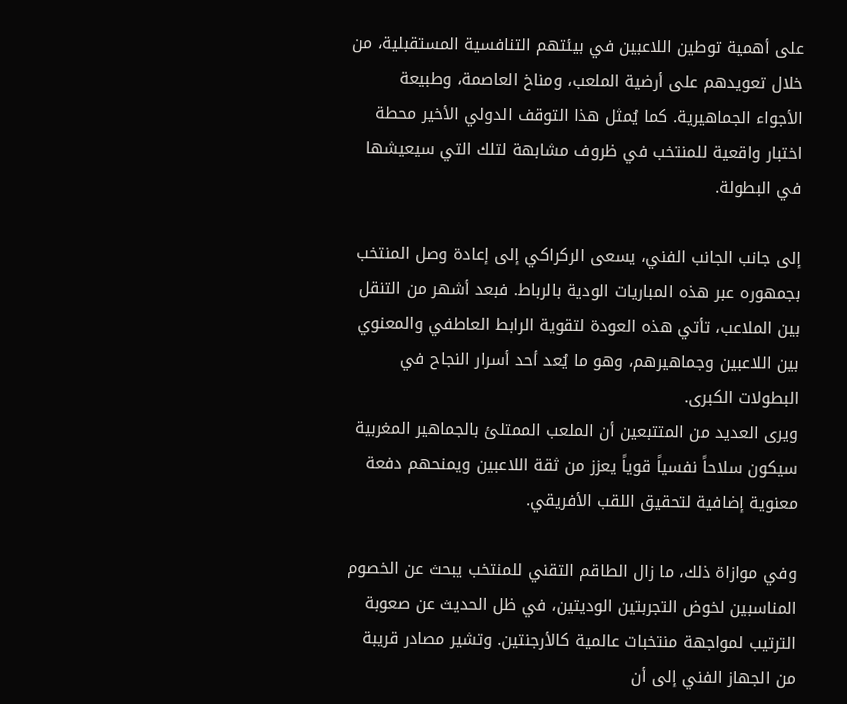على أهمية توطين اللاعبين في بيئتهم التنافسية المستقبلية، من خلال تعويدهم على أرضية الملعب، ومناخ العاصمة، وطبيعة الأجواء الجماهيرية. كما يُمثل هذا التوقف الدولي الأخير محطة اختبار واقعية للمنتخب في ظروف مشابهة لتلك التي سيعيشها في البطولة.

إلى جانب الجانب الفني، يسعى الركراكي إلى إعادة وصل المنتخب بجمهوره عبر هذه المباريات الودية بالرباط. فبعد أشهر من التنقل بين الملاعب، تأتي هذه العودة لتقوية الرابط العاطفي والمعنوي بين اللاعبين وجماهيرهم، وهو ما يُعد أحد أسرار النجاح في البطولات الكبرى.
ويرى العديد من المتتبعين أن الملعب الممتلئ بالجماهير المغربية سيكون سلاحاً نفسياً قوياً يعزز من ثقة اللاعبين ويمنحهم دفعة معنوية إضافية لتحقيق اللقب الأفريقي.

وفي موازاة ذلك، ما زال الطاقم التقني للمنتخب يبحث عن الخصوم المناسبين لخوض التجربتين الوديتين، في ظل الحديث عن صعوبة الترتيب لمواجهة منتخبات عالمية كالأرجنتين. وتشير مصادر قريبة من الجهاز الفني إلى أن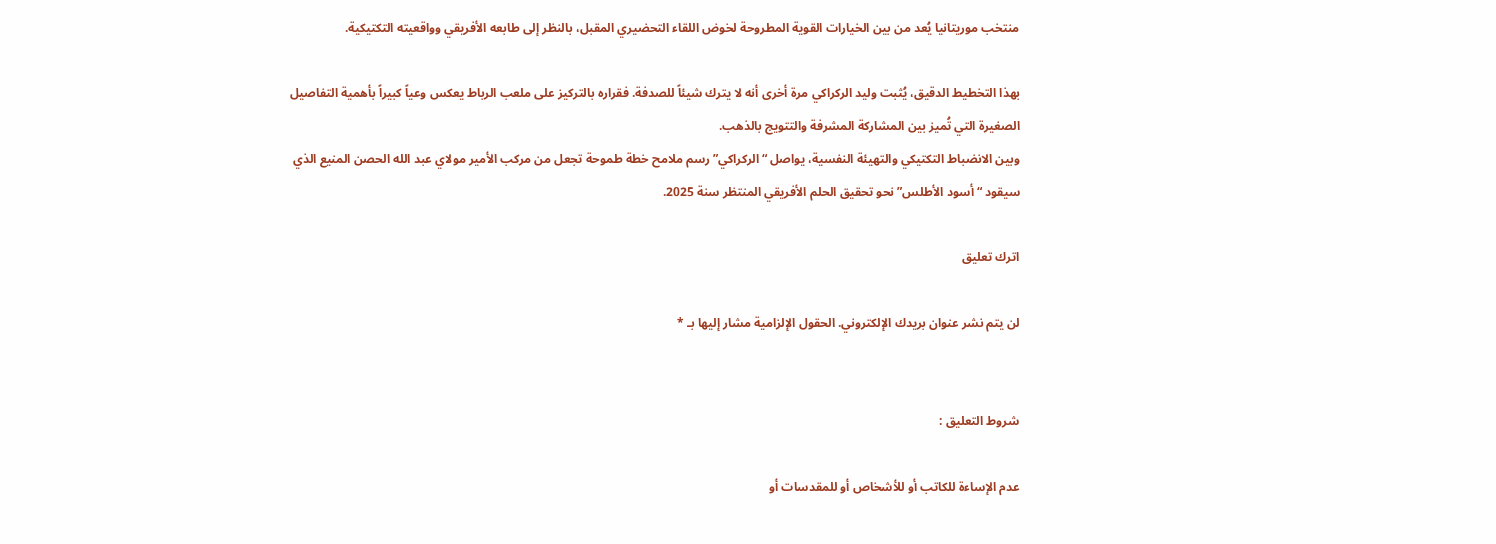منتخب موريتانيا يُعد من بين الخيارات القوية المطروحة لخوض اللقاء التحضيري المقبل، بالنظر إلى طابعه الأفريقي وواقعيته التكتيكية.

بهذا التخطيط الدقيق، يُثبت وليد الركراكي مرة أخرى أنه لا يترك شيئاً للصدفة. فقراره بالتركيز على ملعب الرباط يعكس وعياً كبيراً بأهمية التفاصيل الصغيرة التي تُميز بين المشاركة المشرفة والتتويج بالذهب.
وبين الانضباط التكتيكي والتهيئة النفسية، يواصل “الركراكي” رسم ملامح خطة طموحة تجعل من مركب الأمير مولاي عبد الله الحصن المنيع الذي سيقود “أسود الأطلس” نحو تحقيق الحلم الأفريقي المنتظر سنة 2025.

اترك تعليق

لن يتم نشر عنوان بريدك الإلكتروني. الحقول الإلزامية مشار إليها بـ *


شروط التعليق :

عدم الإساءة للكاتب أو للأشخاص أو للمقدسات أو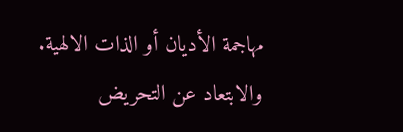مهاجمة الأديان أو الذات الالهية. والابتعاد عن التحريض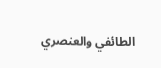الطائفي والعنصري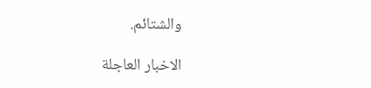والشتائم.

الاخبار العاجلة